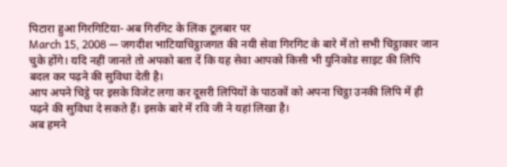पिटारा हुआ गिरगिटिया- अब गिरगिट के लिंक टूलबार पर
March 15, 2008 — जगदीश भाटियाचिट्ठाजगत की नयी सेवा गिरगिट के बारे में तो सभी चिट्ठाकार जान चुके होंगे। यदि नहीं जानते तो अपको बता दें कि यह सेवा आपको किसी भी युनिकोड साइट की लिपि बदल कर पढ़ने की सुविधा देती है।
आप अपने चिट्ठे पर इसके विजेट लगा कर दूसरी लिपियों के पाठकों को अपना चिट्ठा उनकी लिपि में ही पढ़ने की सुविधा दे सकते हैं। इसके बारे में रवि जी ने यहां लिखा है।
अब हमने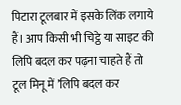पिटारा टूलबार में इसके लिंक लगाये हैं। आप किसी भी चिट्ठे या साइट की लिपि बदल कर पढ़ना चाहते हैं तो टूल मिनू में ’लिपि बदल कर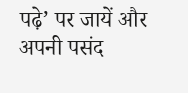पढ़े’ पर जायें और अपनी पसंद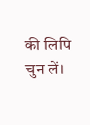की लिपि चुन लें।